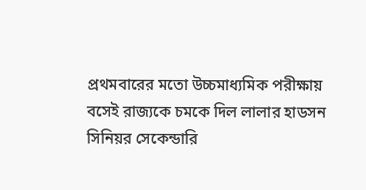প্রথমবারের মতো উচ্চমাধ্যমিক পরীক্ষায় বসেই রাজ্যকে চমকে দিল লালার হাডসন সিনিয়র সেকেন্ডারি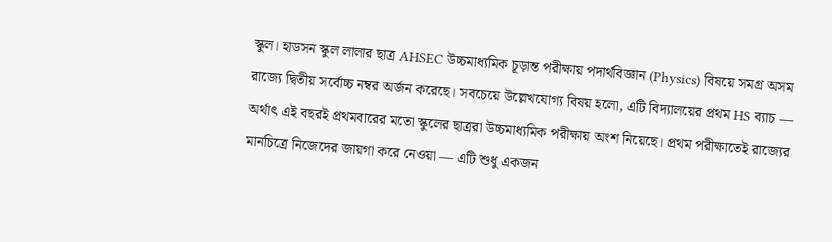স্কুল। হাডসন স্কুল লালার ছাত্র AHSEC উচ্চমাধ্যমিক চূড়ান্ত পরীক্ষায় পদার্থবিজ্ঞান (Physics) বিষয়ে সমগ্র অসম রাজ্যে দ্বিতীয় সর্বোচ্চ নম্বর অর্জন করেছে। সবচেয়ে উল্লেখযোগ্য বিষয় হলো, এটি বিদ্যালয়ের প্রথম HS ব্যাচ — অর্থাৎ এই বছরই প্রথমবারের মতো স্কুলের ছাত্ররা উচ্চমাধ্যমিক পরীক্ষায় অংশ নিয়েছে। প্রথম পরীক্ষাতেই রাজ্যের মানচিত্রে নিজেদের জায়গা করে নেওয়া — এটি শুধু একজন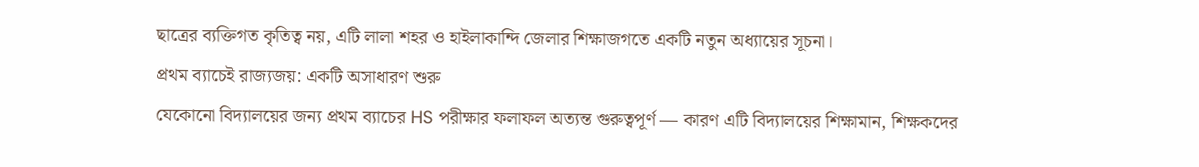ছাত্রের ব্যক্তিগত কৃতিত্ব নয়, এটি লালা শহর ও হাইলাকান্দি জেলার শিক্ষাজগতে একটি নতুন অধ্যায়ের সূচনা।
প্রথম ব্যাচেই রাজ্যজয়: একটি অসাধারণ শুরু
যেকোনো বিদ্যালয়ের জন্য প্রথম ব্যাচের HS পরীক্ষার ফলাফল অত্যন্ত গুরুত্বপূর্ণ — কারণ এটি বিদ্যালয়ের শিক্ষামান, শিক্ষকদের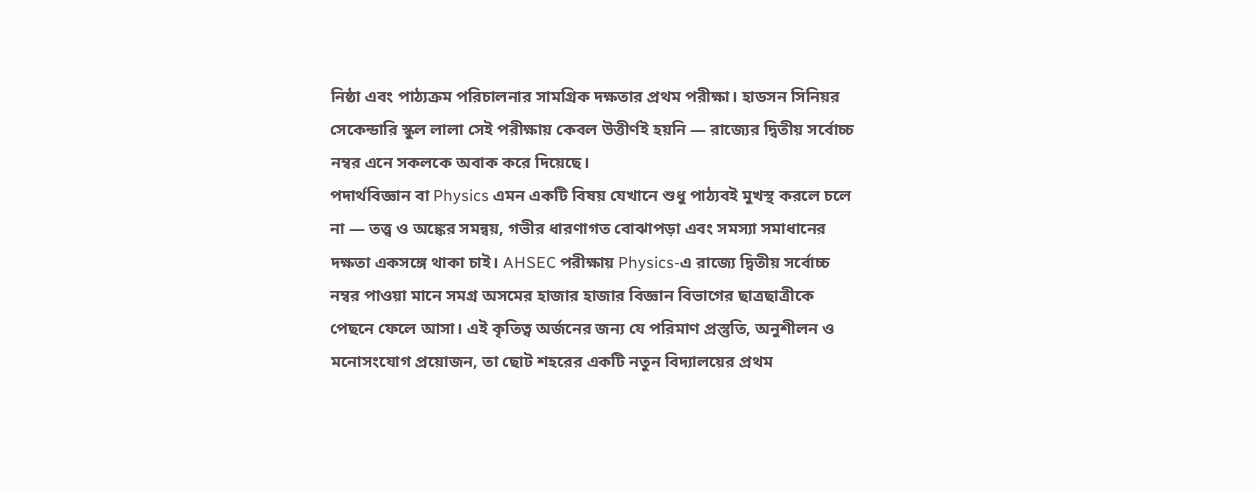নিষ্ঠা এবং পাঠ্যক্রম পরিচালনার সামগ্রিক দক্ষতার প্রথম পরীক্ষা। হাডসন সিনিয়র সেকেন্ডারি স্কুল লালা সেই পরীক্ষায় কেবল উত্তীর্ণই হয়নি — রাজ্যের দ্বিতীয় সর্বোচ্চ নম্বর এনে সকলকে অবাক করে দিয়েছে।
পদার্থবিজ্ঞান বা Physics এমন একটি বিষয় যেখানে শুধু পাঠ্যবই মুখস্থ করলে চলে না — তত্ত্ব ও অঙ্কের সমন্বয়, গভীর ধারণাগত বোঝাপড়া এবং সমস্যা সমাধানের দক্ষতা একসঙ্গে থাকা চাই। AHSEC পরীক্ষায় Physics-এ রাজ্যে দ্বিতীয় সর্বোচ্চ নম্বর পাওয়া মানে সমগ্র অসমের হাজার হাজার বিজ্ঞান বিভাগের ছাত্রছাত্রীকে পেছনে ফেলে আসা। এই কৃতিত্ব অর্জনের জন্য যে পরিমাণ প্রস্তুতি, অনুশীলন ও মনোসংযোগ প্রয়োজন, তা ছোট শহরের একটি নতুন বিদ্যালয়ের প্রথম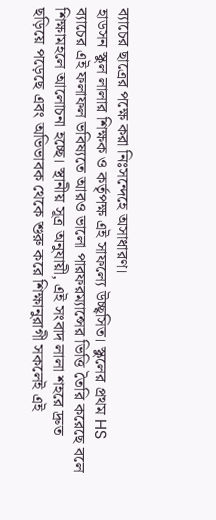ব্যাচের ছাত্রের পক্ষে করা নিঃসন্দেহে অসাধারণ।
হাডসন স্কুল লালার শিক্ষক ও কর্তৃপক্ষ এই সাফল্যে উচ্ছ্বসিত। স্কুলের প্রথম HS ব্যাচের এই ফলাফল ভবিষ্যতে আরও ভালো পারফরম্যান্সের ভিত্তি তৈরি করেছে বলে শিক্ষামহলে আলোচনা হচ্ছে। স্থানীয় সূত্র অনুযায়ী, এই সংবাদ লালা শহরে দ্রুত ছড়িয়ে পড়েছে এবং অভিভাবক থেকে শুরু করে শিক্ষানুরাগী সকলেই এই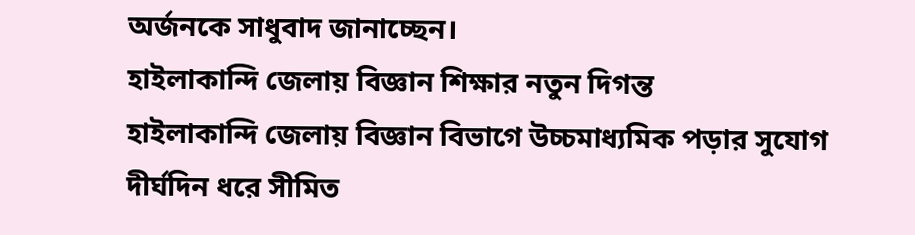অর্জনকে সাধুবাদ জানাচ্ছেন।
হাইলাকান্দি জেলায় বিজ্ঞান শিক্ষার নতুন দিগন্ত
হাইলাকান্দি জেলায় বিজ্ঞান বিভাগে উচ্চমাধ্যমিক পড়ার সুযোগ দীর্ঘদিন ধরে সীমিত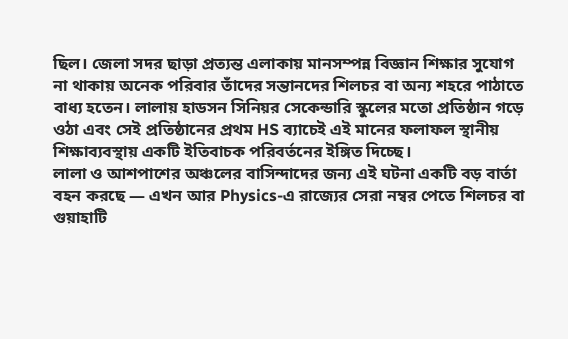ছিল। জেলা সদর ছাড়া প্রত্যন্ত এলাকায় মানসম্পন্ন বিজ্ঞান শিক্ষার সুযোগ না থাকায় অনেক পরিবার তাঁদের সন্তানদের শিলচর বা অন্য শহরে পাঠাতে বাধ্য হতেন। লালায় হাডসন সিনিয়র সেকেন্ডারি স্কুলের মতো প্রতিষ্ঠান গড়ে ওঠা এবং সেই প্রতিষ্ঠানের প্রথম HS ব্যাচেই এই মানের ফলাফল স্থানীয় শিক্ষাব্যবস্থায় একটি ইতিবাচক পরিবর্তনের ইঙ্গিত দিচ্ছে।
লালা ও আশপাশের অঞ্চলের বাসিন্দাদের জন্য এই ঘটনা একটি বড় বার্তা বহন করছে — এখন আর Physics-এ রাজ্যের সেরা নম্বর পেতে শিলচর বা গুয়াহাটি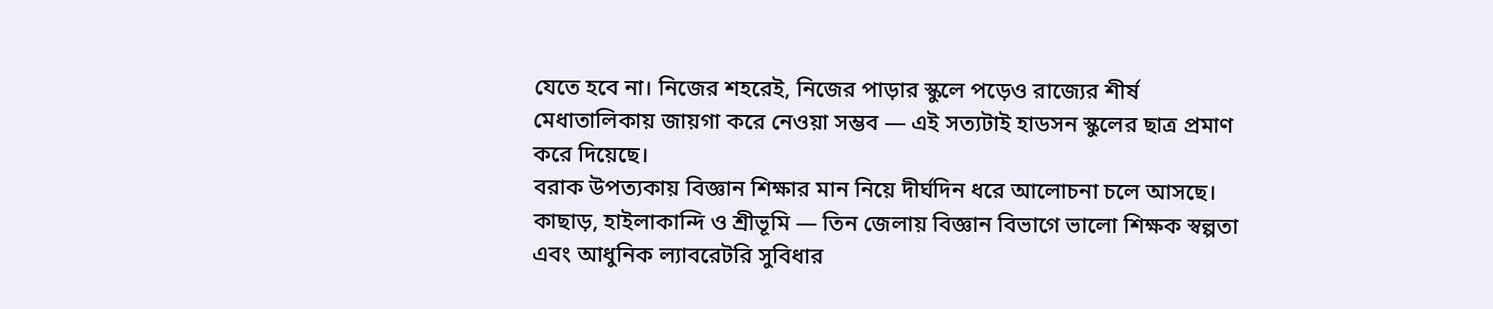যেতে হবে না। নিজের শহরেই, নিজের পাড়ার স্কুলে পড়েও রাজ্যের শীর্ষ মেধাতালিকায় জায়গা করে নেওয়া সম্ভব — এই সত্যটাই হাডসন স্কুলের ছাত্র প্রমাণ করে দিয়েছে।
বরাক উপত্যকায় বিজ্ঞান শিক্ষার মান নিয়ে দীর্ঘদিন ধরে আলোচনা চলে আসছে। কাছাড়, হাইলাকান্দি ও শ্রীভূমি — তিন জেলায় বিজ্ঞান বিভাগে ভালো শিক্ষক স্বল্পতা এবং আধুনিক ল্যাবরেটরি সুবিধার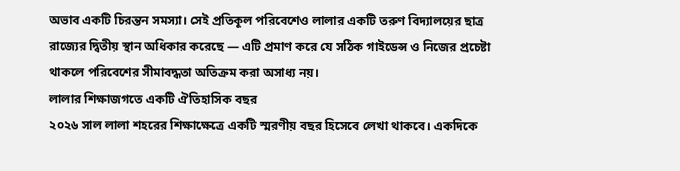অভাব একটি চিরন্তন সমস্যা। সেই প্রতিকূল পরিবেশেও লালার একটি তরুণ বিদ্যালয়ের ছাত্র রাজ্যের দ্বিতীয় স্থান অধিকার করেছে — এটি প্রমাণ করে যে সঠিক গাইডেন্স ও নিজের প্রচেষ্টা থাকলে পরিবেশের সীমাবদ্ধতা অতিক্রম করা অসাধ্য নয়।
লালার শিক্ষাজগতে একটি ঐতিহাসিক বছর
২০২৬ সাল লালা শহরের শিক্ষাক্ষেত্রে একটি স্মরণীয় বছর হিসেবে লেখা থাকবে। একদিকে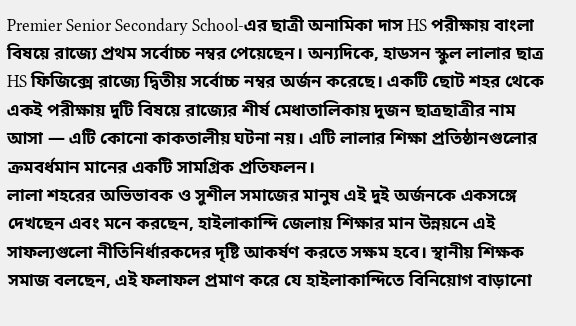Premier Senior Secondary School-এর ছাত্রী অনামিকা দাস HS পরীক্ষায় বাংলা বিষয়ে রাজ্যে প্রথম সর্বোচ্চ নম্বর পেয়েছেন। অন্যদিকে, হাডসন স্কুল লালার ছাত্র HS ফিজিক্সে রাজ্যে দ্বিতীয় সর্বোচ্চ নম্বর অর্জন করেছে। একটি ছোট শহর থেকে একই পরীক্ষায় দুটি বিষয়ে রাজ্যের শীর্ষ মেধাতালিকায় দুজন ছাত্রছাত্রীর নাম আসা — এটি কোনো কাকতালীয় ঘটনা নয়। এটি লালার শিক্ষা প্রতিষ্ঠানগুলোর ক্রমবর্ধমান মানের একটি সামগ্রিক প্রতিফলন।
লালা শহরের অভিভাবক ও সুশীল সমাজের মানুষ এই দুই অর্জনকে একসঙ্গে দেখছেন এবং মনে করছেন, হাইলাকান্দি জেলায় শিক্ষার মান উন্নয়নে এই সাফল্যগুলো নীতিনির্ধারকদের দৃষ্টি আকর্ষণ করতে সক্ষম হবে। স্থানীয় শিক্ষক সমাজ বলছেন, এই ফলাফল প্রমাণ করে যে হাইলাকান্দিতে বিনিয়োগ বাড়ানো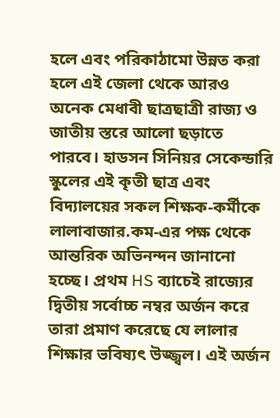হলে এবং পরিকাঠামো উন্নত করা হলে এই জেলা থেকে আরও অনেক মেধাবী ছাত্রছাত্রী রাজ্য ও জাতীয় স্তরে আলো ছড়াতে পারবে। হাডসন সিনিয়র সেকেন্ডারি স্কুলের এই কৃতী ছাত্র এবং বিদ্যালয়ের সকল শিক্ষক-কর্মীকে লালাবাজার.কম-এর পক্ষ থেকে আন্তরিক অভিনন্দন জানানো হচ্ছে। প্রথম HS ব্যাচেই রাজ্যের দ্বিতীয় সর্বোচ্চ নম্বর অর্জন করে তারা প্রমাণ করেছে যে লালার শিক্ষার ভবিষ্যৎ উজ্জ্বল। এই অর্জন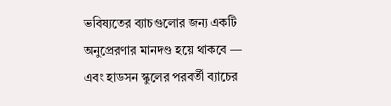ভবিষ্যতের ব্যাচগুলোর জন্য একটি অনুপ্রেরণার মানদণ্ড হয়ে থাকবে — এবং হাডসন স্কুলের পরবর্তী ব্যাচের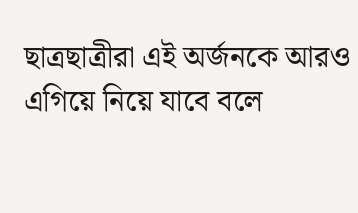ছাত্রছাত্রীরা এই অর্জনকে আরও এগিয়ে নিয়ে যাবে বলে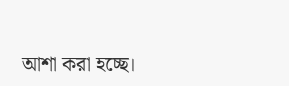আশা করা হচ্ছে।